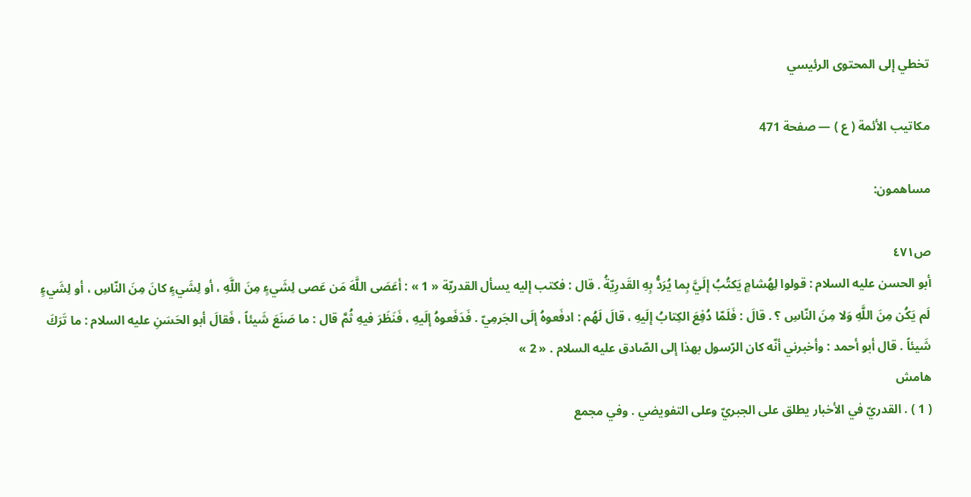تخطي إلى المحتوى الرئيسي

مكاتيب الأئمة ( ع ) — صفحة 471

مساهمون:

ص٤٧١
أبو الحسن عليه السلام : قولوا لِهُشامٍ يَكتُبُ إلَيَّ بِما يُرَدُّ بِهِ القَدرِيّةُ . قال : فكتب إليه يسأل القدريّة « 1 » : أعَصَى اللَّهَ مَن عَصى لِشَيءٍ مِنَ اللَّهِ ، أو لِشَيءٍ كانَ مِنَ النّاسِ ، أو لِشَيءٍ لَم يَكُن مِنَ اللَّهِ وَلا مِنَ النّاسِ ؟ . قالَ : فَلَمّا دُفِعَ الكِتابُ إلَيهِ ، قالَ لَهُم : ادفَعوهُ إلَى الجَرمِيّ . فَدَفَعوهُ إلَيهِ ، فَنَظَرَ فيهِ ثُمَّ قال : ما صَنَعَ شَيئاً ، فَقالَ أبو الحَسَنِ عليه السلام : ما تَرَكَ شَيئاً . قال أبو أحمد : وأخبرني أنّه كان الرّسول بهذا إلى الصّادق عليه السلام . « 2 »
هامش
( 1 ) . القدريّ في الأخبار يطلق على الجبريّ وعلى التفويضي . وفي مجمع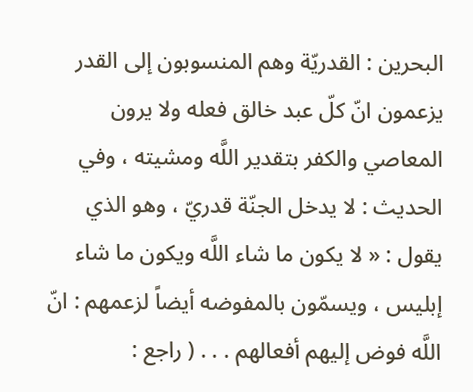البحرين : القدريّة وهم المنسوبون إلى القدر يزعمون انّ كلّ عبد خالق فعله ولا يرون المعاصي والكفر بتقدير اللَّه ومشيته ، وفي الحديث : لا يدخل الجنّة قدريّ ، وهو الذي يقول : « لا يكون ما شاء اللَّه ويكون ما شاء إبليس ، ويسمّون بالمفوضه أيضاً لزعمهم : انّ اللَّه فوض إليهم أفعالهم . . . ( راجع :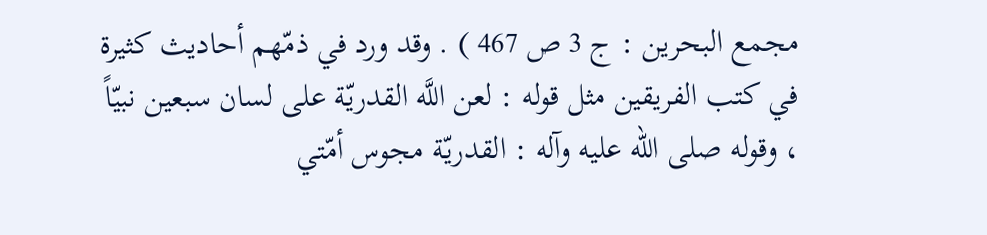مجمع البحرين : ج 3 ص 467 ) . وقد ورد في ذمّهم أحاديث كثيرة في كتب الفريقين مثل قوله : لعن اللَّه القدريّة على لسان سبعين نبيّاً ، وقوله صلى الله عليه وآله : القدريّة مجوس أمّتي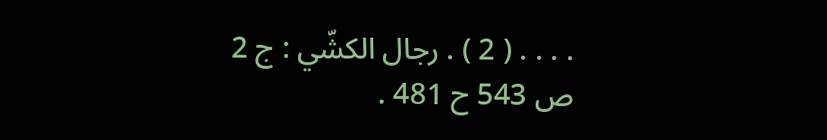. . . . ( 2 ) . رجال الكشّي : ج 2 ص 543 ح 481 .